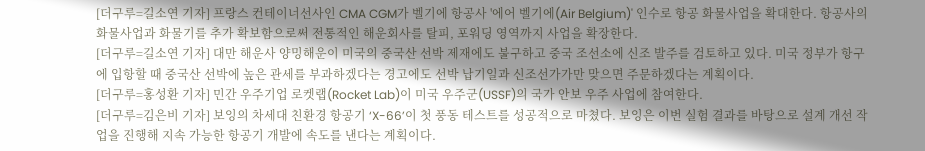[더구루=길소연 기자] 프랑스 컨테이너선사인 CMA CGM가 벨기에 항공사 '에어 벨기에(Air Belgium)' 인수로 항공 화물사업을 확대한다. 항공사의 화물사업과 화물기를 추가 확보함으로써 전통적인 해운회사를 탈피, 포워딩 영역까지 사업을 확장한다.
[더구루=길소연 기자] 대만 해운사 양밍해운이 미국의 중국산 선박 제재에도 불구하고 중국 조선소에 신조 발주를 검토하고 있다. 미국 정부가 항구에 입항할 때 중국산 선박에 높은 관세를 부과하겠다는 경고에도 선박 납기일과 신조선가가만 맞으면 주문하겠다는 계획이다.
[더구루=홍성환 기자] 민간 우주기업 로켓랩(Rocket Lab)이 미국 우주군(USSF)의 국가 안보 우주 사업에 참여한다.
[더구루=김은비 기자] 보잉의 차세대 친환경 항공기 ‘X-66’이 첫 풍동 테스트를 성공적으로 마쳤다. 보잉은 이번 실험 결과를 바탕으로 설계 개선 작업을 진행해 지속 가능한 항공기 개발에 속도를 낸다는 계획이다.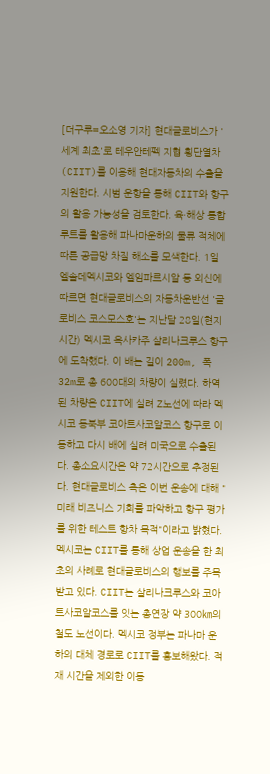[더구루=오소영 기자] 현대글로비스가 '세계 최초'로 테우안테펙 지협 횡단열차(CIIT)를 이용해 현대자동차의 수출을 지원한다. 시범 운항을 통해 CIIT와 항구의 활용 가능성을 검토한다. 육·해상 통합 루트를 활용해 파나마운하의 물류 적체에 따른 공급망 차질 해소를 모색한다. 1일 엘솔데멕시코와 엘임파르시알 등 외신에 따르면 현대글로비스의 자동차운반선 '글로비스 코스모스호'는 지난달 28일(현지시간) 멕시코 옥사카주 살리나크루스 항구에 도착했다. 이 배는 길이 200m, 폭 32m로 총 600대의 차량이 실렸다. 하역된 차량은 CIIT에 실려 Z노선에 따라 멕시코 동북부 코아트사코알코스 항구로 이동하고 다시 배에 실려 미국으로 수출된다. 총소요시간은 약 72시간으로 추정된다. 현대글로비스 측은 이번 운송에 대해 "미래 비즈니스 기회를 파악하고 항구 평가를 위한 테스트 항차 목적"이라고 밝혔다. 멕시코는 CIIT를 통해 상업 운송을 한 최초의 사례로 현대글로비스의 행보를 주목받고 있다. CIIT는 살리나크루스와 코아트사코알코스를 잇는 총연장 약 300㎞의 철도 노선이다. 멕시코 정부는 파나마 운하의 대체 경로로 CIIT를 홍보해왔다. 적재 시간을 제외한 이동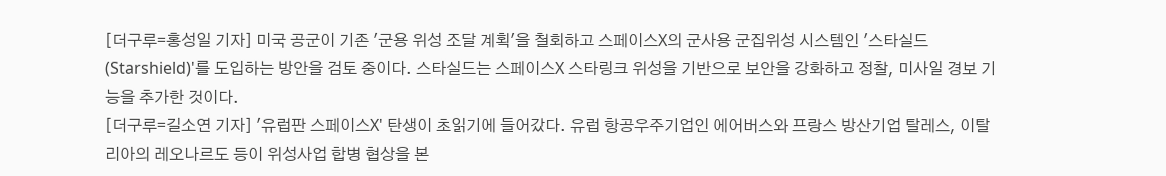[더구루=홍성일 기자] 미국 공군이 기존 '군용 위성 조달 계획'을 철회하고 스페이스X의 군사용 군집위성 시스템인 '스타실드(Starshield)'를 도입하는 방안을 검토 중이다. 스타실드는 스페이스X 스타링크 위성을 기반으로 보안을 강화하고 정찰, 미사일 경보 기능을 추가한 것이다.
[더구루=길소연 기자] '유럽판 스페이스X' 탄생이 초읽기에 들어갔다. 유럽 항공우주기업인 에어버스와 프랑스 방산기업 탈레스, 이탈리아의 레오나르도 등이 위성사업 합병 협상을 본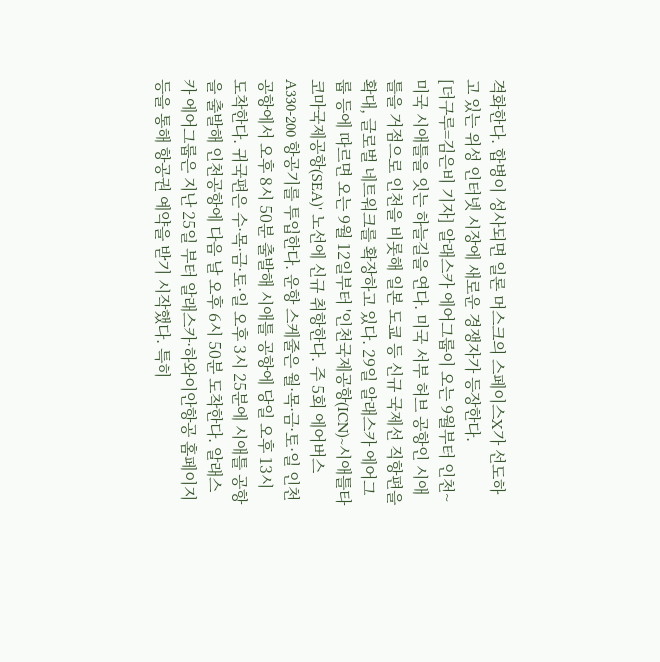격화한다. 합병이 성사되면 일론 머스크의 스페이스X가 선도하고 있는 위성 인터넷 시장에 새로운 경쟁자가 등장한다.
[더구루=김은비 기자] 알래스카 에어그룹이 오는 9월부터 인천~미국 시애틀을 잇는 하늘길을 연다. 미국 서부 허브 공항인 시애틀을 거점으로 인천을 비롯해 일본 도쿄 등 신규 국제선 직항편을 확대, 글로벌 네트워크를 확장하고 있다. 29일 알래스카 에어그룹 등에 따르면 오는 9월 12일부터 '인천국제공항(ICN)~시애틀타코마국제공항(SEA)' 노선에 신규 취항한다. 주 5회 에어버스 A330-200 항공기를 투입한다. 운항 스케줄은 월·목·금·토·일 인천공항에서 오후 8시 50분 출발해 시애틀 공항에 당일 오후 13시 도착한다. 귀국편은 수·목·금·토·일 오후 3시 25분에 시애틀 공항을 출발해 인천공항에 다음 날 오후 6시 50분 도착한다. 알래스카 에어그룹은 지난 25일 부터 알래스카·하와이안항공 홈페이지 등을 통해 항공권 예약을 받기 시작했다. 특히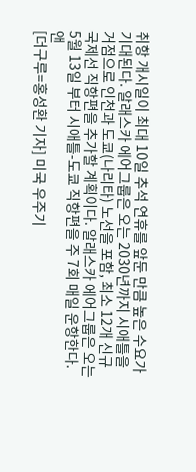취항 개시일이 최대 10일 추석 연휴를 앞둔 만큼 높은 수요가 기대된다. 알래스카 에어그룹은 오는 2030년까지 시애틀을 거점으로 인천과 도쿄(나리타) 노선을 포함, 최소 12개 신규 국제선 직항편을 추가할 계획이다. 알래스카 에어그룹은 오는 5월 13일 부터 시애틀-도쿄 직항편을 주 7회 매일 운항한다. 앤
[더구루=홍성환 기자] 미국 우주기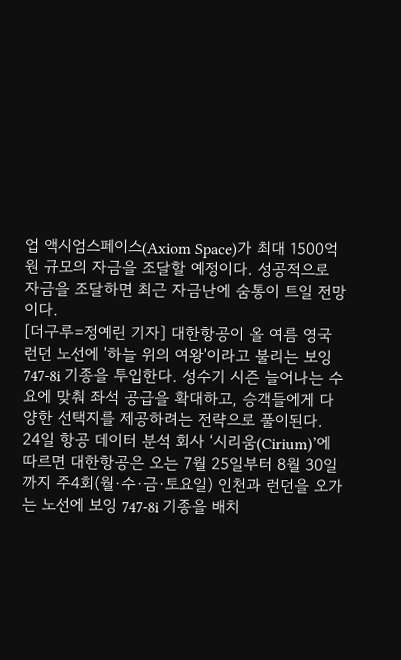업 액시엄스페이스(Axiom Space)가 최대 1500억원 규모의 자금을 조달할 예정이다. 성공적으로 자금을 조달하면 최근 자금난에 숨통이 트일 전망이다.
[더구루=정예린 기자] 대한항공이 올 여름 영국 런던 노선에 '하늘 위의 여왕'이라고 불리는 보잉 747-8i 기종을 투입한다. 성수기 시즌 늘어나는 수요에 맞춰 좌석 공급을 확대하고, 승객들에게 다양한 선택지를 제공하려는 전략으로 풀이된다. 24일 항공 데이터 분석 회사 ‘시리움(Cirium)’에 따르면 대한항공은 오는 7월 25일부터 8월 30일까지 주4회(월·수·금·토요일) 인천과 런던을 오가는 노선에 보잉 747-8i 기종을 배치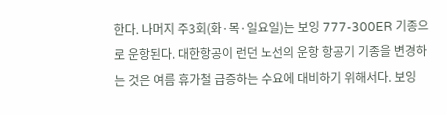한다. 나머지 주3회(화·목·일요일)는 보잉 777-300ER 기종으로 운항된다. 대한항공이 런던 노선의 운항 항공기 기종을 변경하는 것은 여름 휴가철 급증하는 수요에 대비하기 위해서다. 보잉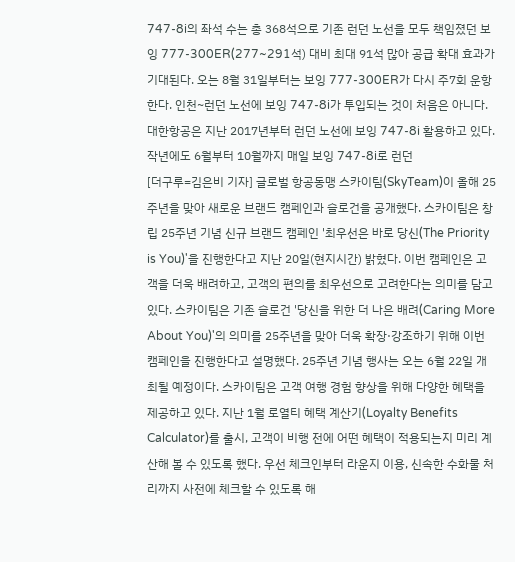747-8i의 좌석 수는 총 368석으로 기존 런던 노선을 모두 책임졌던 보잉 777-300ER(277~291석) 대비 최대 91석 많아 공급 확대 효과가 기대된다. 오는 8월 31일부터는 보잉 777-300ER가 다시 주7회 운항한다. 인천~런던 노선에 보잉 747-8i가 투입되는 것이 처음은 아니다. 대한항공은 지난 2017년부터 런던 노선에 보잉 747-8i 활용하고 있다. 작년에도 6월부터 10월까지 매일 보잉 747-8i로 런던
[더구루=김은비 기자] 글로벌 항공동맹 스카이팀(SkyTeam)이 올해 25주년을 맞아 새로운 브랜드 캠페인과 슬로건을 공개했다. 스카이팀은 창립 25주년 기념 신규 브랜드 캠페인 '최우선은 바로 당신(The Priority is You)'을 진행한다고 지난 20일(현지시간) 밝혔다. 이번 캠페인은 고객을 더욱 배려하고, 고객의 편의를 최우선으로 고려한다는 의미를 담고 있다. 스카이팀은 기존 슬로건 '당신을 위한 더 나은 배려(Caring More About You)'의 의미를 25주년을 맞아 더욱 확장·강조하기 위해 이번 캠페인을 진행한다고 설명했다. 25주년 기념 행사는 오는 6월 22일 개최될 예정이다. 스카이팀은 고객 여행 경험 향상을 위해 다양한 혜택을 제공하고 있다. 지난 1월 로열티 혜택 계산기(Loyalty Benefits Calculator)를 출시, 고객이 비행 전에 어떤 혜택이 적용되는지 미리 계산해 볼 수 있도록 했다. 우선 체크인부터 라운지 이용, 신속한 수화물 처리까지 사전에 체크할 수 있도록 해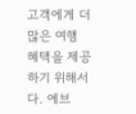고객에게 더 많은 여행 혜택을 제공하기 위해서다. 에브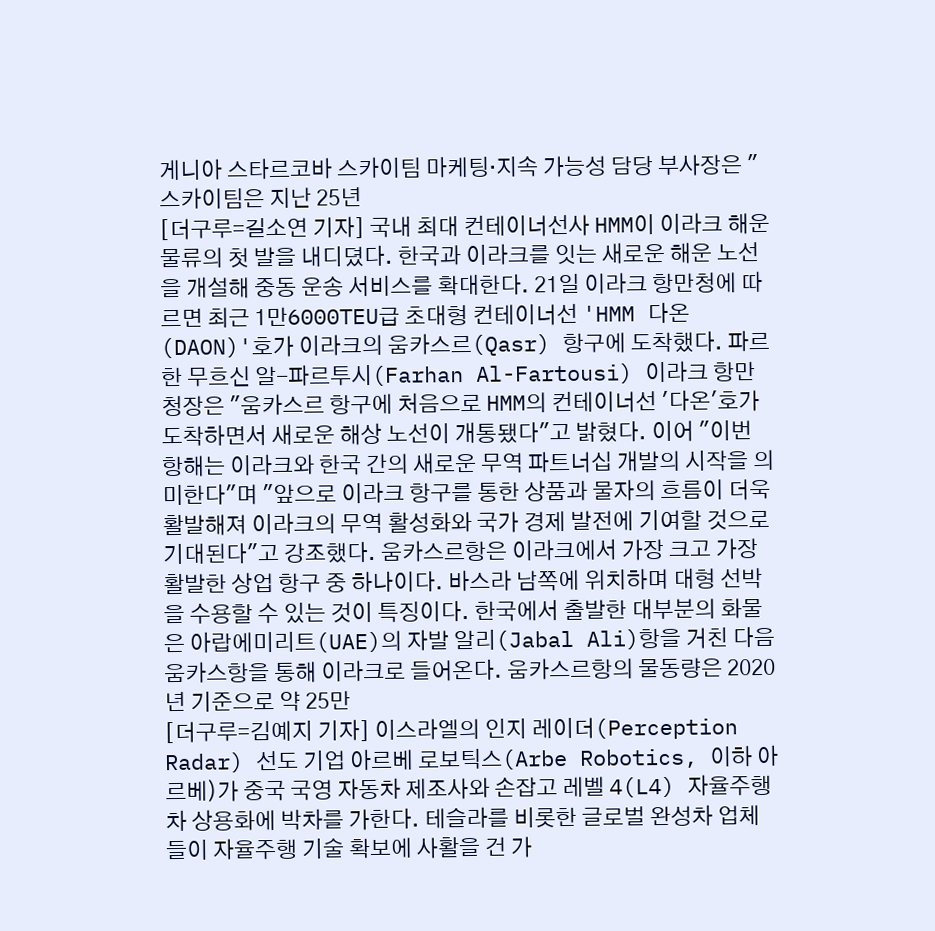게니아 스타르코바 스카이팀 마케팅·지속 가능성 담당 부사장은 "스카이팀은 지난 25년
[더구루=길소연 기자] 국내 최대 컨테이너선사 HMM이 이라크 해운 물류의 첫 발을 내디뎠다. 한국과 이라크를 잇는 새로운 해운 노선을 개설해 중동 운송 서비스를 확대한다. 21일 이라크 항만청에 따르면 최근 1만6000TEU급 초대형 컨테이너선 'HMM 다온(DAON)'호가 이라크의 움카스르(Qasr) 항구에 도착했다. 파르한 무흐신 알-파르투시(Farhan Al-Fartousi) 이라크 항만청장은 "움카스르 항구에 처음으로 HMM의 컨테이너선 '다온'호가 도착하면서 새로운 해상 노선이 개통됐다"고 밝혔다. 이어 "이번 항해는 이라크와 한국 간의 새로운 무역 파트너십 개발의 시작을 의미한다"며 "앞으로 이라크 항구를 통한 상품과 물자의 흐름이 더욱 활발해져 이라크의 무역 활성화와 국가 경제 발전에 기여할 것으로 기대된다"고 강조했다. 움카스르항은 이라크에서 가장 크고 가장 활발한 상업 항구 중 하나이다. 바스라 남쪽에 위치하며 대형 선박을 수용할 수 있는 것이 특징이다. 한국에서 출발한 대부분의 화물은 아랍에미리트(UAE)의 자발 알리(Jabal Ali)항을 거친 다음 움카스항을 통해 이라크로 들어온다. 움카스르항의 물동량은 2020년 기준으로 약 25만
[더구루=김예지 기자] 이스라엘의 인지 레이더(Perception Radar) 선도 기업 아르베 로보틱스(Arbe Robotics, 이하 아르베)가 중국 국영 자동차 제조사와 손잡고 레벨 4(L4) 자율주행차 상용화에 박차를 가한다. 테슬라를 비롯한 글로벌 완성차 업체들이 자율주행 기술 확보에 사활을 건 가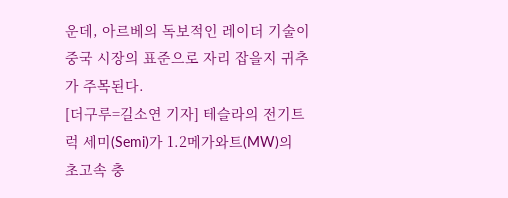운데, 아르베의 독보적인 레이더 기술이 중국 시장의 표준으로 자리 잡을지 귀추가 주목된다.
[더구루=길소연 기자] 테슬라의 전기트럭 세미(Semi)가 1.2메가와트(MW)의 초고속 충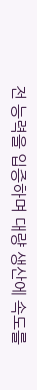전 능력을 입증하며 대량 생산에 속도를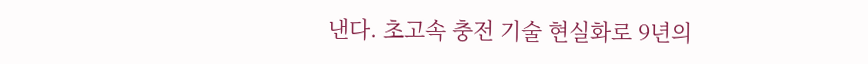낸다. 초고속 충전 기술 현실화로 9년의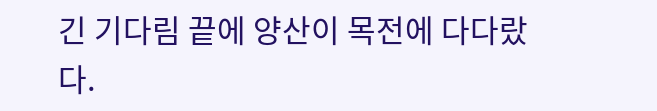긴 기다림 끝에 양산이 목전에 다다랐다.